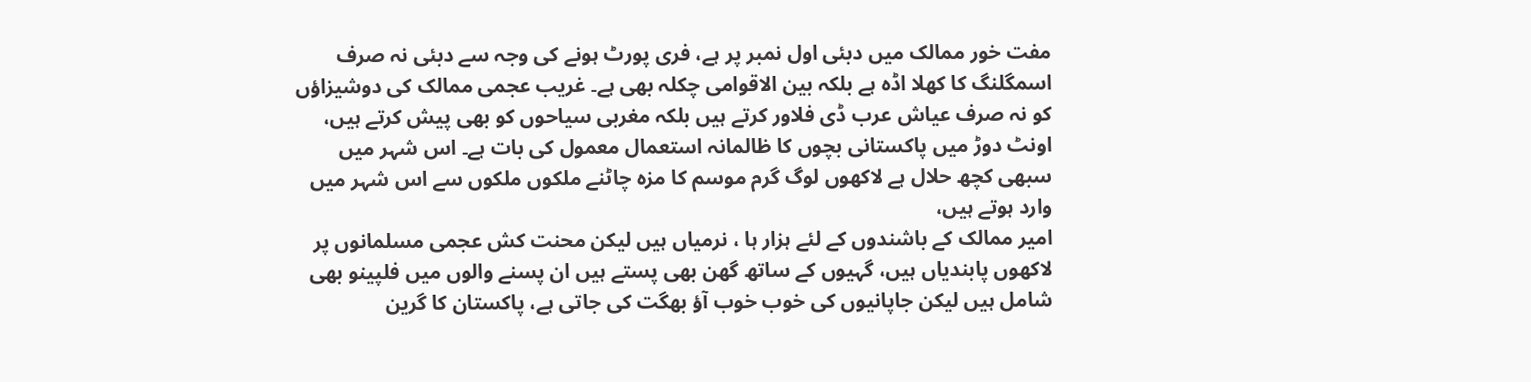مفت خور ممالک میں دبئی اول نمبر پر ہے، فری پورٹ ہونے کی وجہ سے دبئی نہ صرف اسمگلنگ کا کھلا اڈہ ہے بلکہ بین الاقوامی چکلہ بھی ہے۔ غریب عجمی ممالک کی دوشیزاؤں کو نہ صرف عیاش عرب ڈی فلاور کرتے ہیں بلکہ مغربی سیاحوں کو بھی پیش کرتے ہیں، اونٹ دوڑ میں پاکستانی بچوں کا ظالمانہ استعمال معمول کی بات ہے۔ اس شہر میں سبھی کچھ حلال ہے لاکھوں لوگ گرم موسم کا مزہ چاٹنے ملکوں ملکوں سے اس شہر میں وارد ہوتے ہیں،
امیر ممالک کے باشندوں کے لئے ہزار ہا ، نرمیاں ہیں لیکن محنت کش عجمی مسلمانوں پر لاکھوں پابندیاں ہیں، گہیوں کے ساتھ گھن بھی پستے ہیں ان پسنے والوں میں فلپینو بھی شامل ہیں لیکن جاپانیوں کی خوب خوب آؤ بھگت کی جاتی ہے، پاکستان کا گرین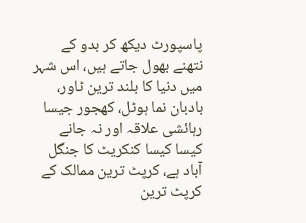پاسپورٹ دیکھ کر بدو کے نتھنے بھول جاتے ہیں، اس شہر میں دنیا کا بلند ترین ٹاور، بادبان نما ہوٹل، کھجور جیسا رہائشی علاقہ اور نہ جانے کیسا کیسا کنکریٹ کا جنگل آباد ہے، کرپٹ ترین ممالک کے کرپٹ ترین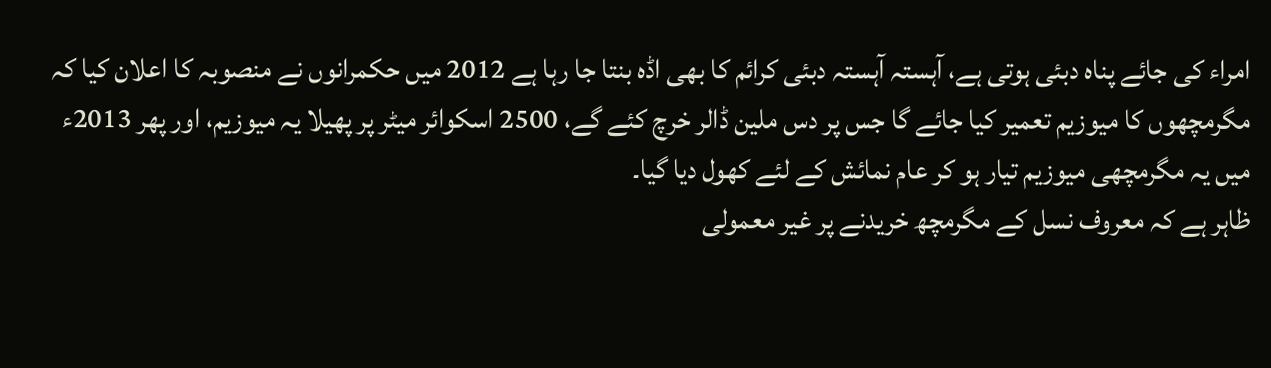امراء کی جائے پناہ دبئی ہوتی ہے، آہستہ آہستہ دبئی کرائم کا بھی اڈہ بنتا جا رہا ہے 2012 میں حکمرانوں نے منصوبہ کا اعلان کیا کہ مگرمچھوں کا میوزیم تعمیر کیا جائے گا جس پر دس ملین ڈالر خرچ کئے گے، 2500 اسکوائر میٹر پر پھیلا یہ میوزیم، اور پھر 2013ء میں یہ مگرمچھی میوزیم تیار ہو کر عام نمائش کے لئے کھول دیا گیا۔
ظاہر ہے کہ معروف نسل کے مگرمچھ خریدنے پر غیر معمولی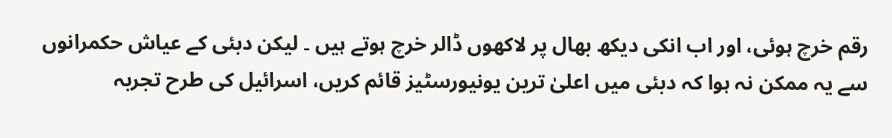رقم خرچ ہوئی، اور اب انکی دیکھ بھال پر لاکھوں ڈالر خرچ ہوتے ہیں ۔ لیکن دبئی کے عیاش حکمرانوں سے یہ ممکن نہ ہوا کہ دبئی میں اعلیٰ ترین یونیورسٹیز قائم کریں، اسرائیل کی طرح تجربہ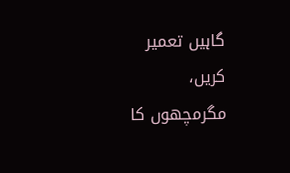گاہیں تعمیر کریں، مگرمچھوں کا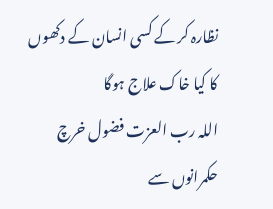نظارہ کر کے کسی انسان کے دکھوں کا کیا خاک علاج ہوگا
اللہ رب العزت فضول خرچ حکمرانوں سے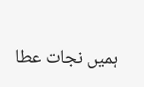ہمیں نجات عطا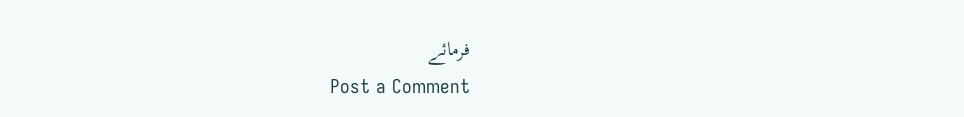فرمائے
Post a Comment